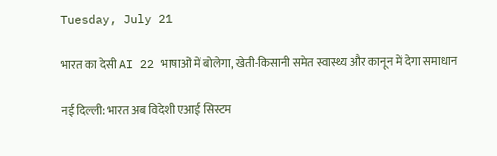Tuesday, July 21

भारत का देसी AI 22 भाषाओं में बोलेगा, खेती-किसानी समेत स्वास्थ्य और कानून में देगा समाधान

नई दिल्ली: भारत अब विदेशी एआई सिस्टम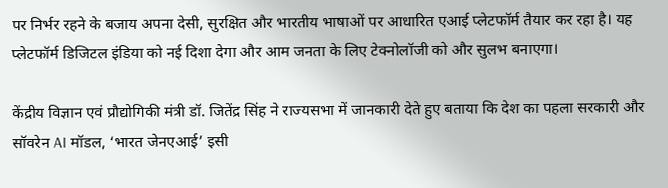पर निर्भर रहने के बजाय अपना देसी, सुरक्षित और भारतीय भाषाओं पर आधारित एआई प्लेटफॉर्म तैयार कर रहा है। यह प्लेटफॉर्म डिजिटल इंडिया को नई दिशा देगा और आम जनता के लिए टेक्नोलॉजी को और सुलभ बनाएगा।

केंद्रीय विज्ञान एवं प्रौद्योगिकी मंत्री डॉ. जितेंद्र सिंह ने राज्यसभा में जानकारी देते हुए बताया कि देश का पहला सरकारी और सॉवरेन AI मॉडल, ‘भारत जेनएआई’ इसी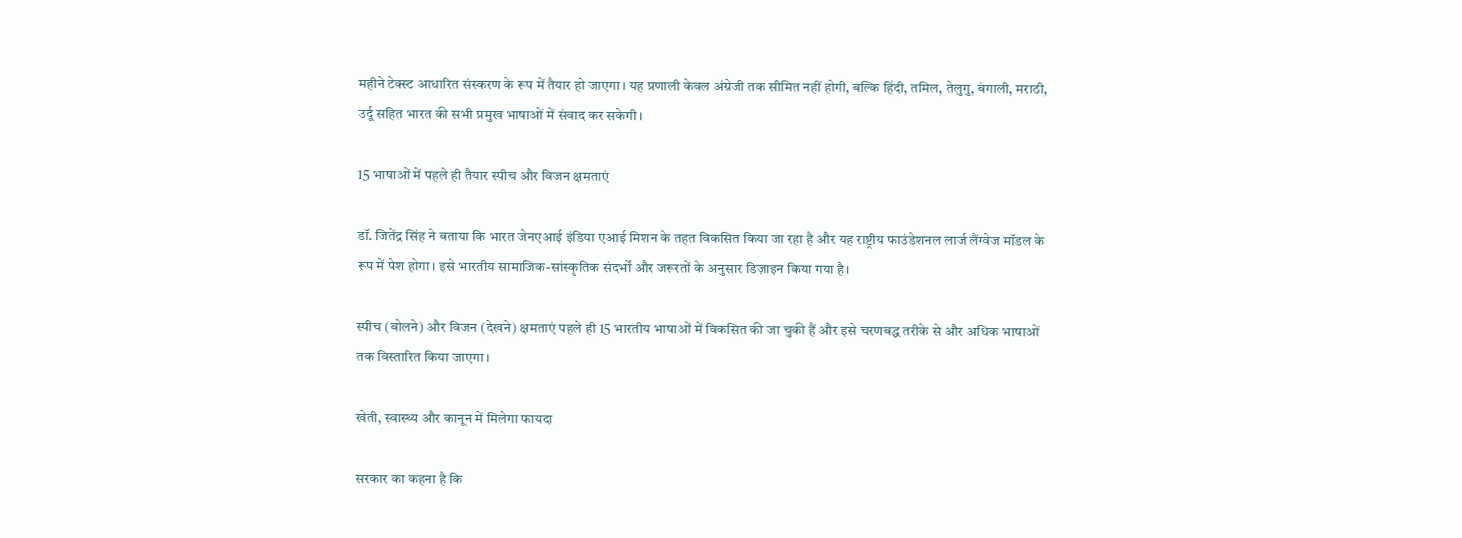महीने टेक्स्ट आधारित संस्करण के रूप में तैयार हो जाएगा। यह प्रणाली केवल अंग्रेजी तक सीमित नहीं होगी, बल्कि हिंदी, तमिल, तेलुगु, बंगाली, मराठी, उर्दू सहित भारत की सभी प्रमुख भाषाओं में संवाद कर सकेगी।

15 भाषाओं में पहले ही तैयार स्पीच और विजन क्षमताएं

डॉ. जितेंद्र सिंह ने बताया कि भारत जेनएआई इंडिया एआई मिशन के तहत विकसित किया जा रहा है और यह राष्ट्रीय फाउंडेशनल लार्ज लैंग्वेज मॉडल के रूप में पेश होगा। इसे भारतीय सामाजिक-सांस्कृतिक संदर्भों और जरूरतों के अनुसार डिज़ाइन किया गया है।

स्पीच (बोलने) और विजन (देखने) क्षमताएं पहले ही 15 भारतीय भाषाओं में विकसित की जा चुकी हैं और इसे चरणबद्ध तरीके से और अधिक भाषाओं तक विस्तारित किया जाएगा।

खेती, स्वास्थ्य और कानून में मिलेगा फायदा

सरकार का कहना है कि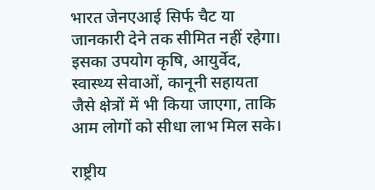भारत जेनएआई सिर्फ चैट या जानकारी देने तक सीमित नहीं रहेगा। इसका उपयोग कृषि, आयुर्वेद, स्वास्थ्य सेवाओं, कानूनी सहायता जैसे क्षेत्रों में भी किया जाएगा, ताकि आम लोगों को सीधा लाभ मिल सके।

राष्ट्रीय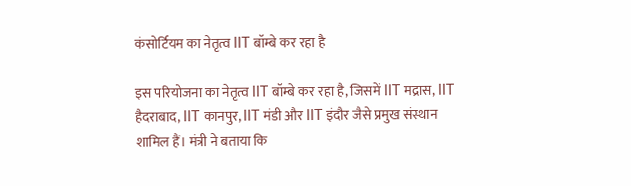कंसोर्टियम का नेतृत्व IIT बॉम्बे कर रहा है

इस परियोजना का नेतृत्व IIT बॉम्बे कर रहा है, जिसमें IIT मद्रास, IIT हैदराबाद, IIT कानपुर, IIT मंडी और IIT इंदौर जैसे प्रमुख संस्थान शामिल हैं। मंत्री ने बताया कि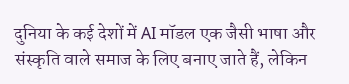दुनिया के कई देशों में AI मॉडल एक जैसी भाषा और संस्कृति वाले समाज के लिए बनाए जाते हैं, लेकिन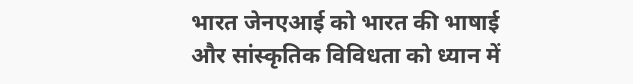भारत जेनएआई को भारत की भाषाई और सांस्कृतिक विविधता को ध्यान में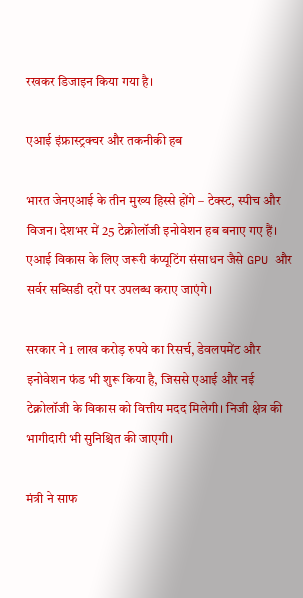रखकर डिजाइन किया गया है।

एआई इंफ्रास्ट्रक्चर और तकनीकी हब

भारत जेनएआई के तीन मुख्य हिस्से होंगे – टेक्स्ट, स्पीच और विजन। देशभर में 25 टेक्नोलॉजी इनोवेशन हब बनाए गए हैं। एआई विकास के लिए जरूरी कंप्यूटिंग संसाधन जैसे GPU और सर्वर सब्सिडी दरों पर उपलब्ध कराए जाएंगे।

सरकार ने 1 लाख करोड़ रुपये का रिसर्च, डेवलपमेंट और इनोवेशन फंड भी शुरू किया है, जिससे एआई और नई टेक्नोलॉजी के विकास को वित्तीय मदद मिलेगी। निजी क्षेत्र की भागीदारी भी सुनिश्चित की जाएगी।

मंत्री ने साफ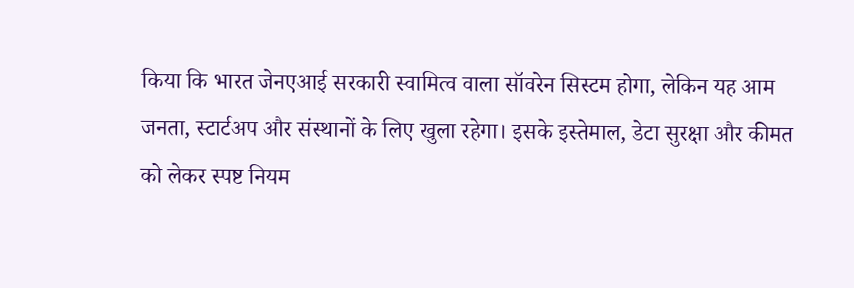किया कि भारत जेनएआई सरकारी स्वामित्व वाला सॉवरेन सिस्टम होगा, लेकिन यह आम जनता, स्टार्टअप और संस्थानों के लिए खुला रहेगा। इसके इस्तेमाल, डेटा सुरक्षा और कीमत को लेकर स्पष्ट नियम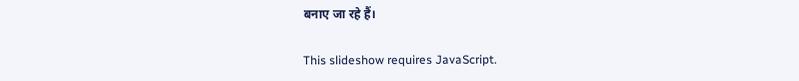बनाए जा रहे हैं।

This slideshow requires JavaScript.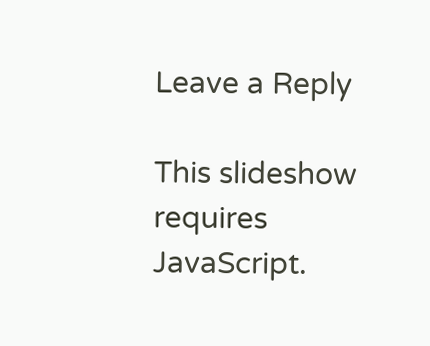Leave a Reply

This slideshow requires JavaScript.